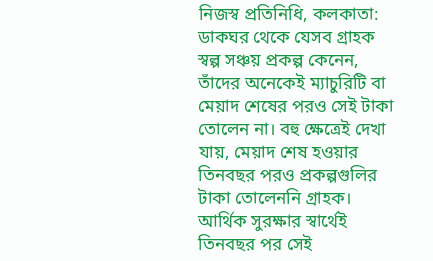নিজস্ব প্রতিনিধি, কলকাতা: ডাকঘর থেকে যেসব গ্রাহক স্বল্প সঞ্চয় প্রকল্প কেনেন, তাঁদের অনেকেই ম্যাচুরিটি বা মেয়াদ শেষের পরও সেই টাকা তোলেন না। বহু ক্ষেত্রেই দেখা যায়, মেয়াদ শেষ হওয়ার তিনবছর পরও প্রকল্পগুলির টাকা তোলেননি গ্রাহক। আর্থিক সুরক্ষার স্বার্থেই তিনবছর পর সেই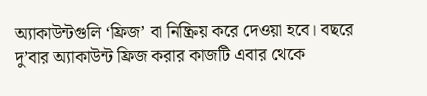অ্যাকাউন্টগুলি ‘ফ্রিজ’ বা নিষ্ক্রিয় করে দেওয়া হবে। বছরে দু’বার অ্যাকাউন্ট ফ্রিজ করার কাজটি এবার থেকে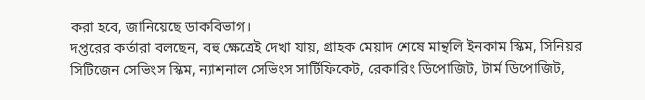করা হবে, জানিয়েছে ডাকবিভাগ।
দপ্তরের কর্তারা বলছেন, বহু ক্ষেত্রেই দেখা যায়, গ্রাহক মেয়াদ শেষে মান্থলি ইনকাম স্কিম, সিনিয়র সিটিজেন সেভিংস স্কিম, ন্যাশনাল সেভিংস সার্টিফিকেট, রেকারিং ডিপোজিট, টার্ম ডিপোজিট,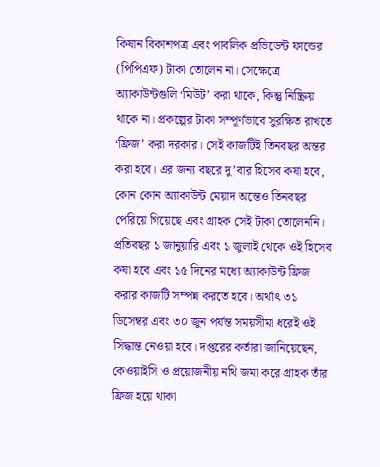কিষান বিকাশপত্র এবং পাবলিক প্রভিডেন্ট ফান্ডের (পিপিএফ) টাকা তোলেন না। সেক্ষেত্রে অ্যাকাউন্টগুলি ‘মিউট’ করা থাকে, কিন্তু নিষ্ক্রিয় থাকে না। প্রকল্পের টাকা সম্পূর্ণভাবে সুরক্ষিত রাখতে ‘ফ্রিজ’ করা দরকার। সেই কাজটিই তিনবছর অন্তর করা হবে। এর জন্য বছরে দু’বার হিসেব কষা হবে, কোন কোন অ্যাকাউন্ট মেয়াদ অন্তেও তিনবছর পেরিয়ে গিয়েছে এবং গ্রাহক সেই টাকা তোলেননি। প্রতিবছর ১ জানুয়ারি এবং ১ জুলাই থেকে ওই হিসেব কষা হবে এবং ১৫ দিনের মধ্যে অ্যাকাউন্ট ফ্রিজ করার কাজটি সম্পন্ন করতে হবে। অর্থাৎ ৩১ ডিসেম্বর এবং ৩০ জুন পর্যন্ত সময়সীমা ধরেই ওই সিদ্ধান্ত নেওয়া হবে। দপ্তরের কর্তারা জানিয়েছেন, কেওয়াইসি ও প্রয়োজনীয় নথি জমা করে গ্রাহক তাঁর ফ্রিজ হয়ে থাকা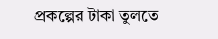প্রকল্পের টাকা তুলতে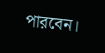পারবেন।